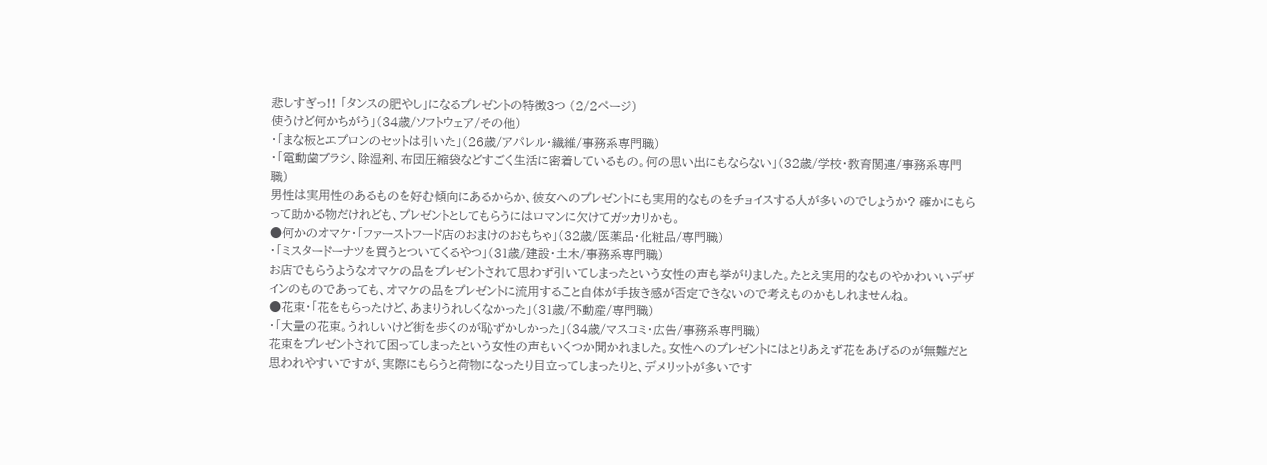悲しすぎっ!! 「タンスの肥やし」になるプレゼントの特徴3つ (2/2ページ)
使うけど何かちがう」(34歳/ソフトウェア/その他)
・「まな板とエプロンのセットは引いた」(26歳/アパレル・繊維/事務系専門職)
・「電動歯ブラシ、除湿剤、布団圧縮袋などすごく生活に密着しているもの。何の思い出にもならない」(32歳/学校・教育関連/事務系専門職)
男性は実用性のあるものを好む傾向にあるからか、彼女へのプレゼントにも実用的なものをチョイスする人が多いのでしょうか? 確かにもらって助かる物だけれども、プレゼントとしてもらうにはロマンに欠けてガッカリかも。
●何かのオマケ・「ファーストフード店のおまけのおもちゃ」(32歳/医薬品・化粧品/専門職)
・「ミスタードーナツを買うとついてくるやつ」(31歳/建設・土木/事務系専門職)
お店でもらうようなオマケの品をプレゼントされて思わず引いてしまったという女性の声も挙がりました。たとえ実用的なものやかわいいデザインのものであっても、オマケの品をプレゼントに流用すること自体が手抜き感が否定できないので考えものかもしれませんね。
●花束・「花をもらったけど、あまりうれしくなかった」(31歳/不動産/専門職)
・「大量の花束。うれしいけど街を歩くのが恥ずかしかった」(34歳/マスコミ・広告/事務系専門職)
花束をプレゼントされて困ってしまったという女性の声もいくつか聞かれました。女性へのプレゼントにはとりあえず花をあげるのが無難だと思われやすいですが、実際にもらうと荷物になったり目立ってしまったりと、デメリットが多いです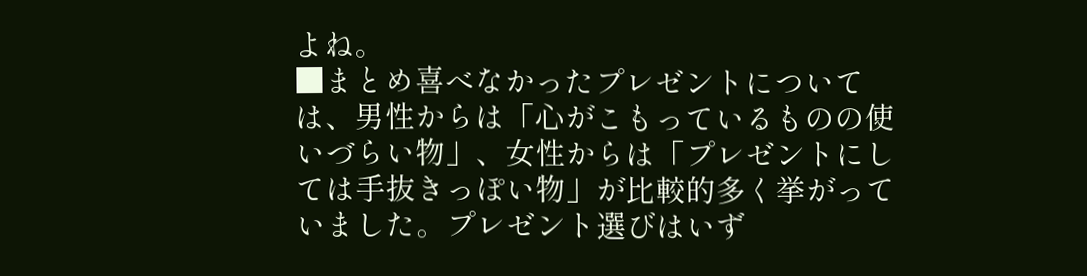よね。
■まとめ喜べなかったプレゼントについては、男性からは「心がこもっているものの使いづらい物」、女性からは「プレゼントにしては手抜きっぽい物」が比較的多く挙がっていました。プレゼント選びはいず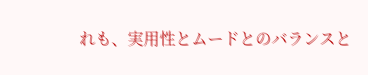れも、実用性とムードとのバランスと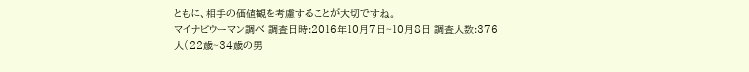ともに、相手の価値観を考慮することが大切ですね。
マイナビウーマン調べ 調査日時:2016年10月7日~10月8日 調査人数:376人(22歳~34歳の男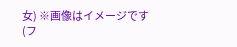女) ※画像はイメージです
(フ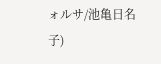ォルサ/池亀日名子)